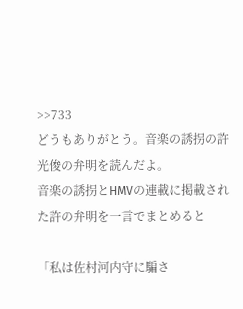>>733
どうもありがとう。音楽の誘拐の許光俊の弁明を読んだよ。
音楽の誘拐とHMVの連載に掲載された許の弁明を一言でまとめると

「私は佐村河内守に騙さ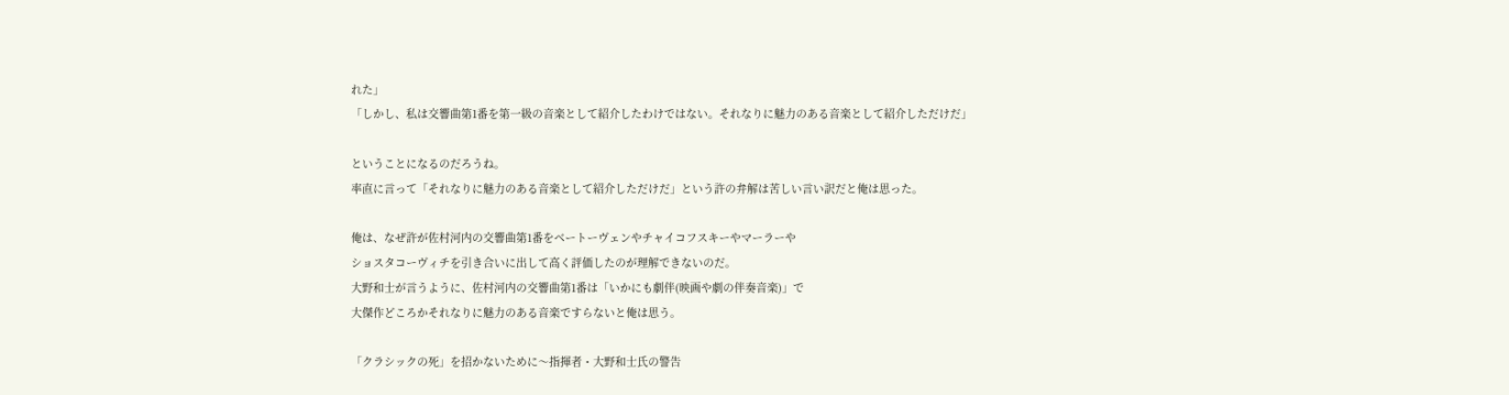れた」
「しかし、私は交響曲第1番を第一級の音楽として紹介したわけではない。それなりに魅力のある音楽として紹介しただけだ」

ということになるのだろうね。
率直に言って「それなりに魅力のある音楽として紹介しただけだ」という許の弁解は苦しい言い訳だと俺は思った。

俺は、なぜ許が佐村河内の交響曲第1番をベートーヴェンやチャイコフスキーやマーラーや
ショスタコーヴィチを引き合いに出して高く評価したのが理解できないのだ。
大野和士が言うように、佐村河内の交響曲第1番は「いかにも劇伴(映画や劇の伴奏音楽)」で
大傑作どころかそれなりに魅力のある音楽ですらないと俺は思う。

「クラシックの死」を招かないために〜指揮者・大野和士氏の警告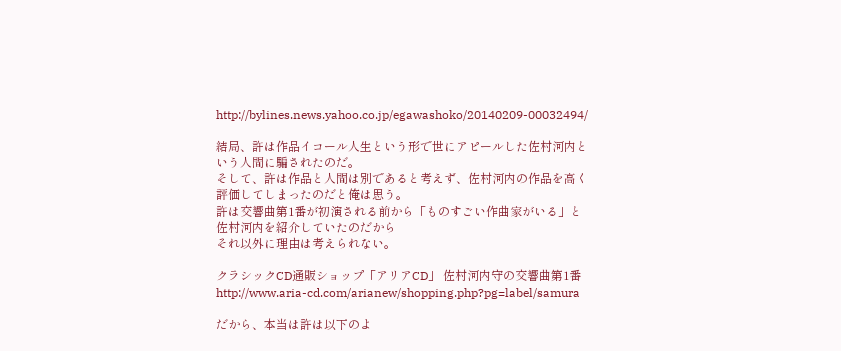http://bylines.news.yahoo.co.jp/egawashoko/20140209-00032494/

結局、許は作品イコール人生という形で世にアピールした佐村河内という人間に騙されたのだ。
そして、許は作品と人間は別であると考えず、佐村河内の作品を高く評価してしまったのだと俺は思う。
許は交響曲第1番が初演される前から「ものすごい作曲家がいる」と佐村河内を紹介していたのだから
それ以外に理由は考えられない。

クラシックCD通販ショップ「アリアCD」 佐村河内守の交響曲第1番
http://www.aria-cd.com/arianew/shopping.php?pg=label/samura

だから、本当は許は以下のよ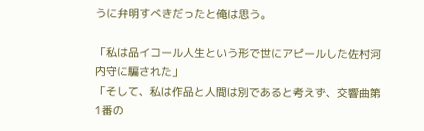うに弁明すべきだったと俺は思う。

「私は品イコール人生という形で世にアピールした佐村河内守に騙された」
「そして、私は作品と人間は別であると考えず、交響曲第1番の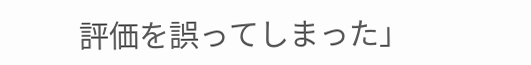評価を誤ってしまった」